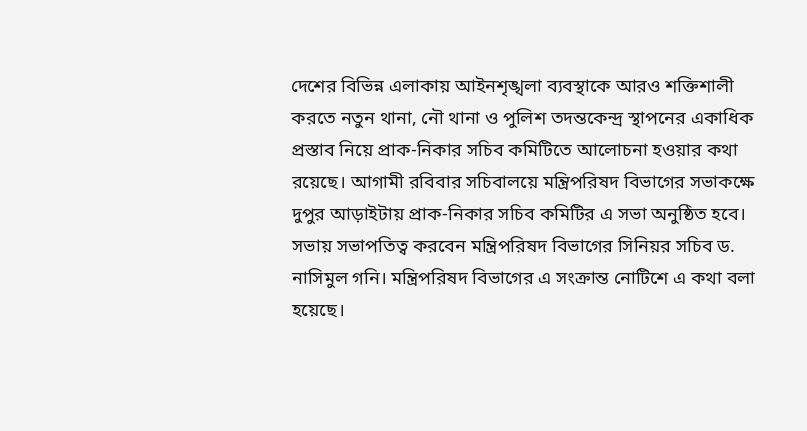দেশের বিভিন্ন এলাকায় আইনশৃঙ্খলা ব্যবস্থাকে আরও শক্তিশালী করতে নতুন থানা, নৌ থানা ও পুলিশ তদন্তকেন্দ্র স্থাপনের একাধিক প্রস্তাব নিয়ে প্রাক-নিকার সচিব কমিটিতে আলোচনা হওয়ার কথা রয়েছে। আগামী রবিবার সচিবালয়ে মন্ত্রিপরিষদ বিভাগের সভাকক্ষে দুপুর আড়াইটায় প্রাক-নিকার সচিব কমিটির এ সভা অনুষ্ঠিত হবে। সভায় সভাপতিত্ব করবেন মন্ত্রিপরিষদ বিভাগের সিনিয়র সচিব ড. নাসিমুল গনি। মন্ত্রিপরিষদ বিভাগের এ সংক্রান্ত নোটিশে এ কথা বলা হয়েছে।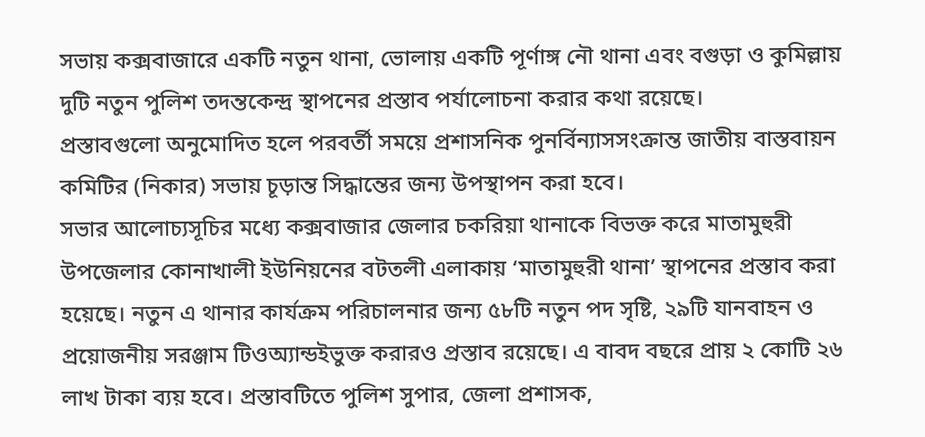সভায় কক্সবাজারে একটি নতুন থানা, ভোলায় একটি পূর্ণাঙ্গ নৌ থানা এবং বগুড়া ও কুমিল্লায় দুটি নতুন পুলিশ তদন্তকেন্দ্র স্থাপনের প্রস্তাব পর্যালোচনা করার কথা রয়েছে।
প্রস্তাবগুলো অনুমোদিত হলে পরবর্তী সময়ে প্রশাসনিক পুনর্বিন্যাসসংক্রান্ত জাতীয় বাস্তবায়ন কমিটির (নিকার) সভায় চূড়ান্ত সিদ্ধান্তের জন্য উপস্থাপন করা হবে।
সভার আলোচ্যসূচির মধ্যে কক্সবাজার জেলার চকরিয়া থানাকে বিভক্ত করে মাতামুহুরী উপজেলার কোনাখালী ইউনিয়নের বটতলী এলাকায় ‘মাতামুহুরী থানা’ স্থাপনের প্রস্তাব করা হয়েছে। নতুন এ থানার কার্যক্রম পরিচালনার জন্য ৫৮টি নতুন পদ সৃষ্টি, ২৯টি যানবাহন ও প্রয়োজনীয় সরঞ্জাম টিওঅ্যান্ডইভুক্ত করারও প্রস্তাব রয়েছে। এ বাবদ বছরে প্রায় ২ কোটি ২৬ লাখ টাকা ব্যয় হবে। প্রস্তাবটিতে পুলিশ সুপার, জেলা প্রশাসক,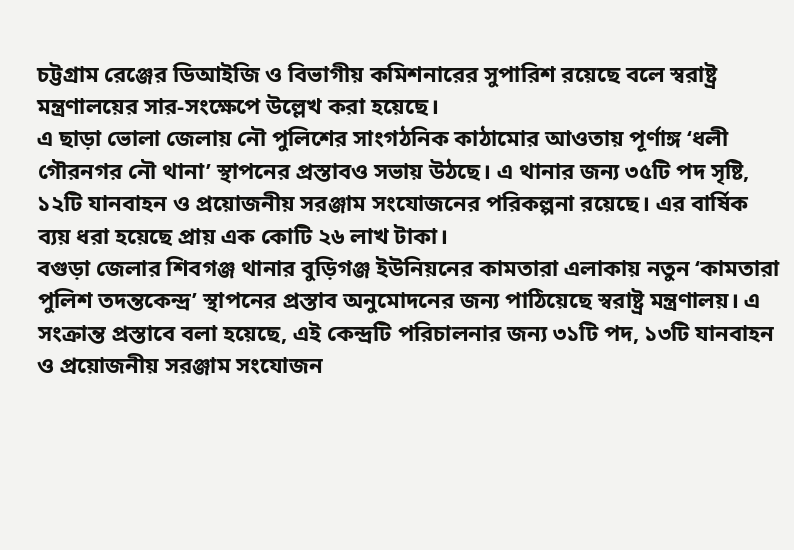চট্টগ্রাম রেঞ্জের ডিআইজি ও বিভাগীয় কমিশনারের সুপারিশ রয়েছে বলে স্বরাষ্ট্র মন্ত্রণালয়ের সার-সংক্ষেপে উল্লেখ করা হয়েছে।
এ ছাড়া ভোলা জেলায় নৌ পুলিশের সাংগঠনিক কাঠামোর আওতায় পূর্ণাঙ্গ ‘ধলী গৌরনগর নৌ থানা’ স্থাপনের প্রস্তাবও সভায় উঠছে। এ থানার জন্য ৩৫টি পদ সৃষ্টি, ১২টি যানবাহন ও প্রয়োজনীয় সরঞ্জাম সংযোজনের পরিকল্পনা রয়েছে। এর বার্ষিক ব্যয় ধরা হয়েছে প্রায় এক কোটি ২৬ লাখ টাকা।
বগুড়া জেলার শিবগঞ্জ থানার বুড়িগঞ্জ ইউনিয়নের কামতারা এলাকায় নতুন ‘কামতারা পুলিশ তদন্তকেন্দ্র’ স্থাপনের প্রস্তাব অনুমোদনের জন্য পাঠিয়েছে স্বরাষ্ট্র মন্ত্রণালয়। এ সংক্রান্ত প্রস্তাবে বলা হয়েছে, এই কেন্দ্রটি পরিচালনার জন্য ৩১টি পদ, ১৩টি যানবাহন ও প্রয়োজনীয় সরঞ্জাম সংযোজন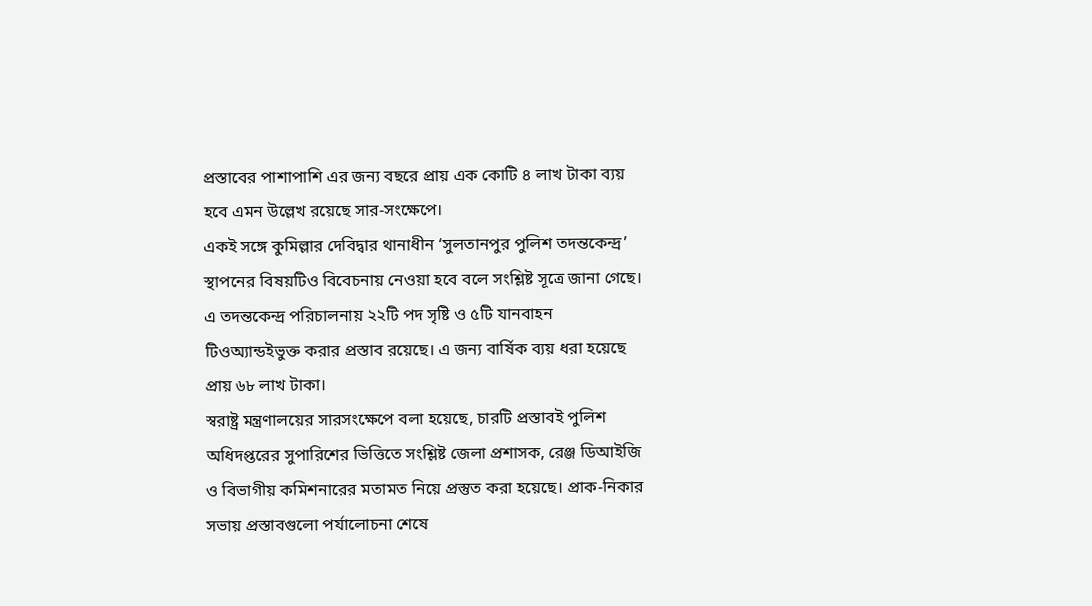প্রস্তাবের পাশাপাশি এর জন্য বছরে প্রায় এক কোটি ৪ লাখ টাকা ব্যয় হবে এমন উল্লেখ রয়েছে সার-সংক্ষেপে।
একই সঙ্গে কুমিল্লার দেবিদ্বার থানাধীন ‘সুলতানপুর পুলিশ তদন্তকেন্দ্র’ স্থাপনের বিষয়টিও বিবেচনায় নেওয়া হবে বলে সংশ্লিষ্ট সূত্রে জানা গেছে। এ তদন্তকেন্দ্র পরিচালনায় ২২টি পদ সৃষ্টি ও ৫টি যানবাহন টিওঅ্যান্ডইভুক্ত করার প্রস্তাব রয়েছে। এ জন্য বার্ষিক ব্যয় ধরা হয়েছে প্রায় ৬৮ লাখ টাকা।
স্বরাষ্ট্র মন্ত্রণালয়ের সারসংক্ষেপে বলা হয়েছে, চারটি প্রস্তাবই পুলিশ অধিদপ্তরের সুপারিশের ভিত্তিতে সংশ্লিষ্ট জেলা প্রশাসক, রেঞ্জ ডিআইজি ও বিভাগীয় কমিশনারের মতামত নিয়ে প্রস্তুত করা হয়েছে। প্রাক-নিকার সভায় প্রস্তাবগুলো পর্যালোচনা শেষে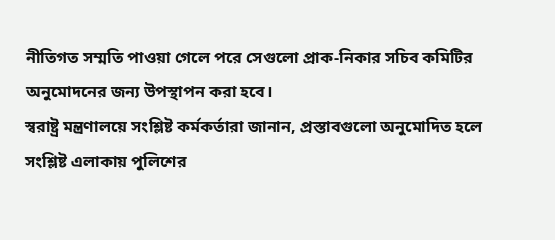নীতিগত সম্মতি পাওয়া গেলে পরে সেগুলো প্রাক-নিকার সচিব কমিটির অনুমোদনের জন্য উপস্থাপন করা হবে।
স্বরাষ্ট্র মন্ত্রণালয়ে সংশ্লিষ্ট কর্মকর্তারা জানান, প্রস্তাবগুলো অনুমোদিত হলে সংশ্লিষ্ট এলাকায় পুলিশের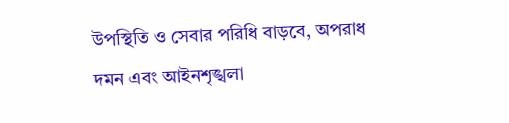উপস্থিতি ও সেবার পরিধি বাড়বে, অপরাধ দমন এবং আইনশৃঙ্খলা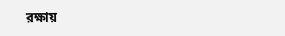রক্ষায়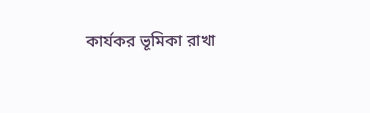কার্যকর ভূমিকা রাখা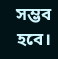সম্ভব হবে।